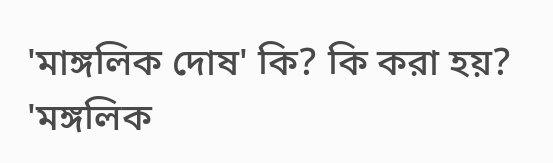'মাঙ্গলিক দোষ' কি? কি করা হয়?
'মঙ্গলিক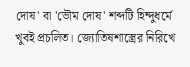দোষ' বা 'ভৌম দোষ' শব্দটি হিন্দুধর্মে খুবই প্রচলিত। জ্যোতিষশাস্ত্রের নিরিখে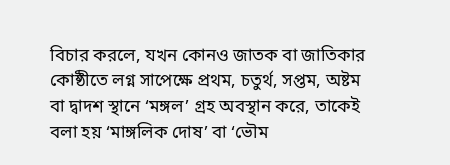বিচার করলে, যখন কোনও জাতক বা জাতিকার কোষ্ঠীতে লগ্ন সাপেক্ষে প্রথম, চতুর্থ, সপ্তম, অষ্টম বা দ্বাদশ স্থানে ‘মঙ্গল’ গ্রহ অবস্থান করে, তাকেই বলা হয় ‘মাঙ্গলিক দোষ’ বা ‘ভৌম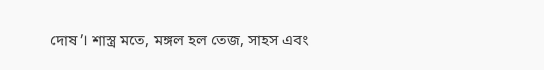দোষ’। শাস্ত্র মতে, মঙ্গল হল তেজ, সাহস এবং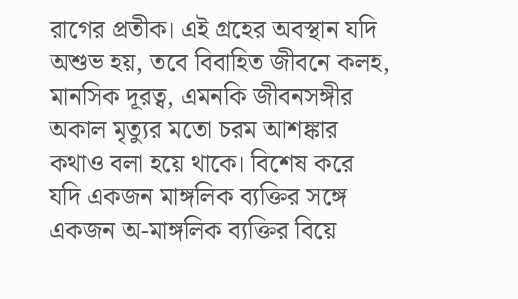রাগের প্রতীক। এই গ্রহের অবস্থান যদি অশুভ হয়, তবে বিবাহিত জীবনে কলহ, মানসিক দূরত্ব, এমনকি জীবনসঙ্গীর অকাল মৃত্যুর মতো চরম আশঙ্কার কথাও বলা হয়ে থাকে। বিশেষ করে যদি একজন মাঙ্গলিক ব্যক্তির সঙ্গে একজন অ-মাঙ্গলিক ব্যক্তির বিয়ে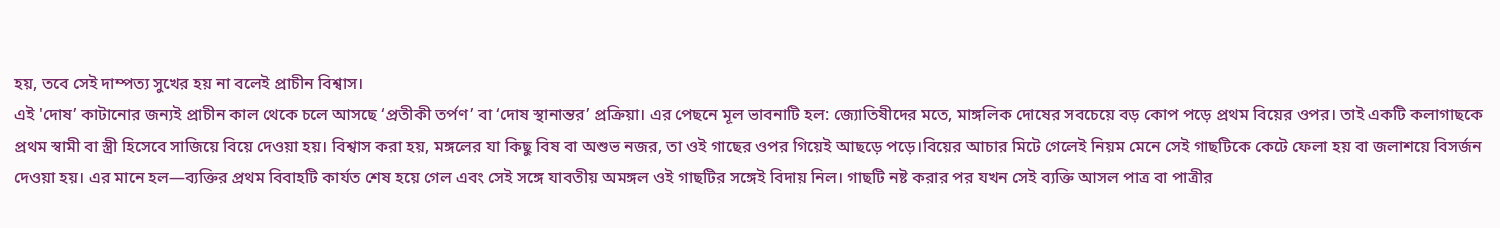হয়, তবে সেই দাম্পত্য সুখের হয় না বলেই প্রাচীন বিশ্বাস।
এই 'দোষ’ কাটানোর জন্যই প্রাচীন কাল থেকে চলে আসছে ‘প্রতীকী তর্পণ’ বা ‘দোষ স্থানান্তর’ প্রক্রিয়া। এর পেছনে মূল ভাবনাটি হল: জ্যোতিষীদের মতে, মাঙ্গলিক দোষের সবচেয়ে বড় কোপ পড়ে প্রথম বিয়ের ওপর। তাই একটি কলাগাছকে প্রথম স্বামী বা স্ত্রী হিসেবে সাজিয়ে বিয়ে দেওয়া হয়। বিশ্বাস করা হয়, মঙ্গলের যা কিছু বিষ বা অশুভ নজর, তা ওই গাছের ওপর গিয়েই আছড়ে পড়ে।বিয়ের আচার মিটে গেলেই নিয়ম মেনে সেই গাছটিকে কেটে ফেলা হয় বা জলাশয়ে বিসর্জন দেওয়া হয়। এর মানে হল—ব্যক্তির প্রথম বিবাহটি কার্যত শেষ হয়ে গেল এবং সেই সঙ্গে যাবতীয় অমঙ্গল ওই গাছটির সঙ্গেই বিদায় নিল। গাছটি নষ্ট করার পর যখন সেই ব্যক্তি আসল পাত্র বা পাত্রীর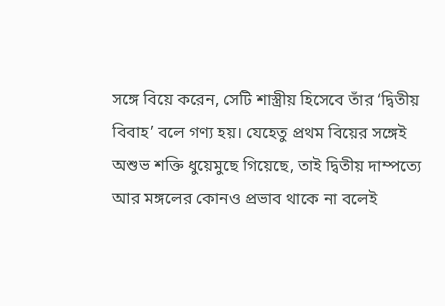সঙ্গে বিয়ে করেন, সেটি শাস্ত্রীয় হিসেবে তাঁর ‘দ্বিতীয় বিবাহ’ বলে গণ্য হয়। যেহেতু প্রথম বিয়ের সঙ্গেই অশুভ শক্তি ধুয়েমুছে গিয়েছে, তাই দ্বিতীয় দাম্পত্যে আর মঙ্গলের কোনও প্রভাব থাকে না বলেই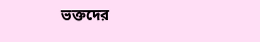ভক্তদের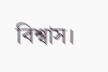বিশ্বাস।